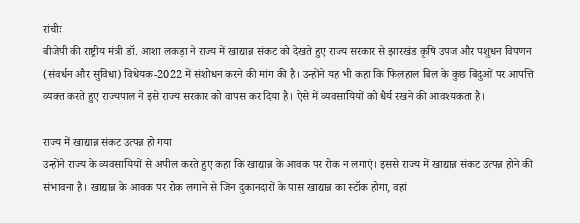रांचीः
बीजेपी की राष्ट्रीय मंत्री डॉ. आशा लकड़ा ने राज्य में खाद्यान्न संकट को देखते हुए राज्य सरकार से झारखंड कृषि उपज और पशुधन विपणन (संवर्धन और सुविधा) विधेयक-2022 में संशोधन करने की मांग की है। उन्होंने यह भी कहा कि फिलहाल बिल के कुछ बिंदुओं पर आपत्ति व्यक्त करते हुए राज्यपाल ने इसे राज्य सरकार को वापस कर दिया है। ऐसे में व्यवसायियों को धैर्य रखने की आवश्यकता है।

राज्य में खाद्यान्न संकट उत्पन्न हो गया
उन्होंने राज्य के व्यवसायियों से अपील करते हुए कहा कि खाद्यान्न के आवक पर रोक न लगाएं। इससे राज्य में खाद्यान्न संकट उत्पन्न होने की संभावना है। खाद्यान्न के आवक पर रोक लगाने से जिन दुकानदारों के पास खाद्यान्न का स्टॉक होगा, वहां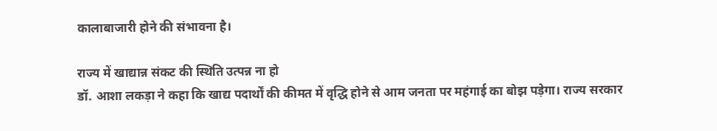कालाबाजारी होने की संभावना है।

राज्य में खाद्यान्न संकट की स्थिति उत्पन्न ना हो
डॉ. आशा लकड़ा ने कहा कि खाद्य पदार्थों की कीमत में वृद्धि होने से आम जनता पर महंगाई का बोझ पड़ेगा। राज्य सरकार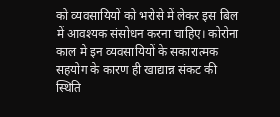को व्यवसायियों को भरोसे में लेकर इस बिल में आवश्यक संसोधन करना चाहिए। कोरोना काल मे इन व्यवसायियों के सकारात्मक सहयोग के कारण ही खाद्यान्न संकट की स्थिति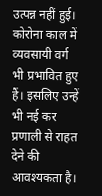उत्पन्न नहीं हुई। कोरोना काल में व्यवसायी वर्ग भी प्रभावित हुए हैं। इसलिए उन्हें भी नई कर प्रणाली से राहत देने की आवश्यकता है।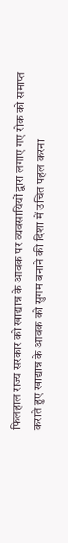फिलहाल राज्य सरकार को खाद्यान्न के आवक पर व्यवसायियों द्वारा लगाए गए रोक को समाप्त कराते हुए खाद्यान्न के आवक को सुगम बनाने की दिशा में उचित पहल करना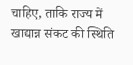चाहिए, ताकि राज्य में खाद्यान्न संकट की स्थिति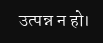उत्पन्न न हो।